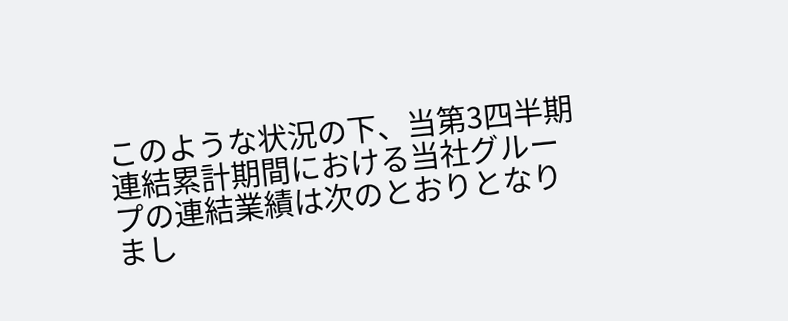このような状況の下、当第3四半期連結累計期間における当社グループの連結業績は次のとおりとなりまし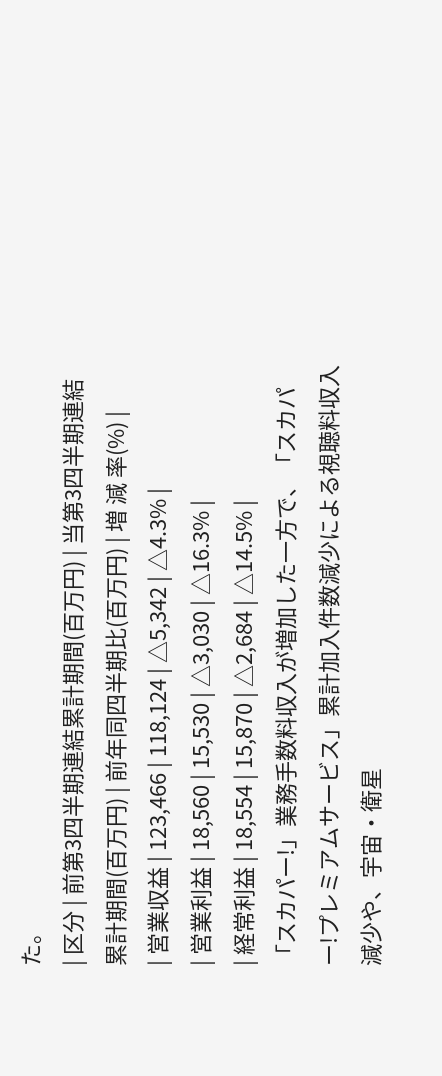た。
| 区分 | 前第3四半期連結累計期間(百万円) | 当第3四半期連結累計期間(百万円) | 前年同四半期比(百万円) | 増 減 率(%) |
| 営業収益 | 123,466 | 118,124 | △5,342 | △4.3% |
| 営業利益 | 18,560 | 15,530 | △3,030 | △16.3% |
| 経常利益 | 18,554 | 15,870 | △2,684 | △14.5% |
「スカパー!」業務手数料収入が増加した一方で、「スカパー!プレミアムサービス」累計加入件数減少による視聴料収入減少や、宇宙・衛星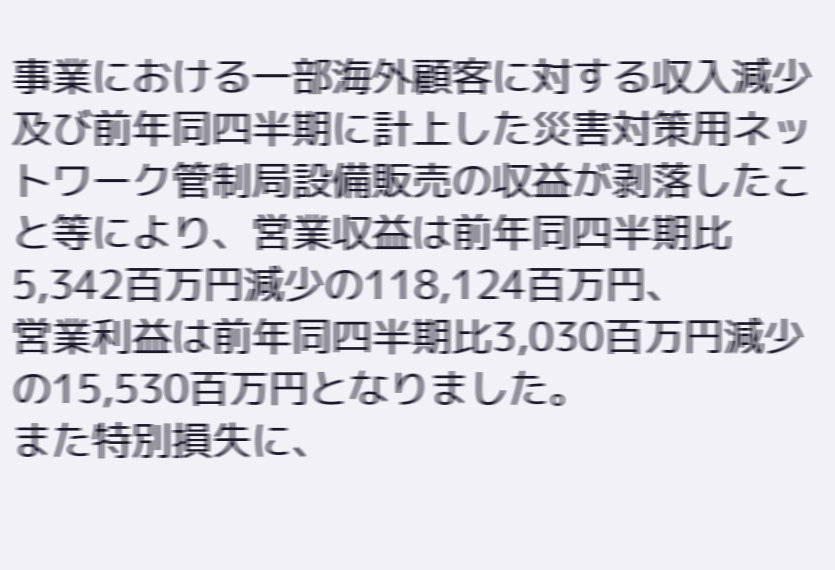事業における一部海外顧客に対する収入減少及び前年同四半期に計上した災害対策用ネットワーク管制局設備販売の収益が剥落したこと等により、営業収益は前年同四半期比5,342百万円減少の118,124百万円、
営業利益は前年同四半期比3,030百万円減少の15,530百万円となりました。
また特別損失に、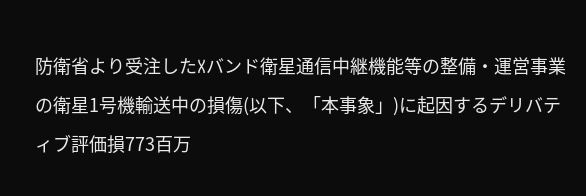防衛省より受注したXバンド衛星通信中継機能等の整備・運営事業の衛星1号機輸送中の損傷(以下、「本事象」)に起因するデリバティブ評価損773百万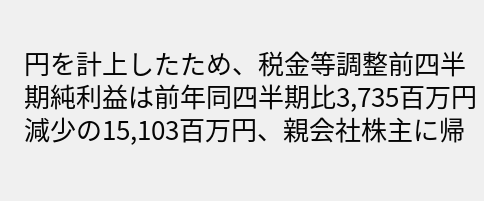円を計上したため、税金等調整前四半期純利益は前年同四半期比3,735百万円減少の15,103百万円、親会社株主に帰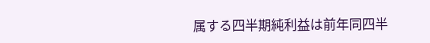属する四半期純利益は前年同四半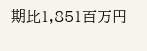期比1,851百万円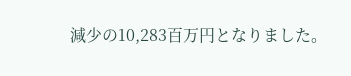減少の10,283百万円となりました。